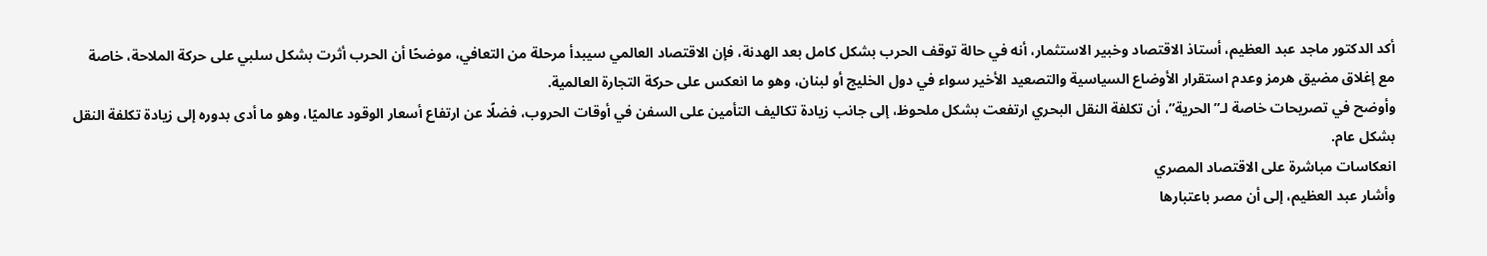أكد الدكتور ماجد عبد العظيم، أستاذ الاقتصاد وخبير الاستثمار، أنه في حالة توقف الحرب بشكل كامل بعد الهدنة، فإن الاقتصاد العالمي سيبدأ مرحلة من التعافي، موضحًا أن الحرب أثرت بشكل سلبي على حركة الملاحة، خاصة مع إغلاق مضيق هرمز وعدم استقرار الأوضاع السياسية والتصعيد الأخير سواء في دول الخليج أو لبنان، وهو ما انعكس على حركة التجارة العالمية.
وأوضح في تصريحات خاصة لـ”الحرية”، أن تكلفة النقل البحري ارتفعت بشكل ملحوظ، إلى جانب زيادة تكاليف التأمين على السفن في أوقات الحروب، فضلًا عن ارتفاع أسعار الوقود عالميًا، وهو ما أدى بدوره إلى زيادة تكلفة النقل بشكل عام.
انعكاسات مباشرة على الاقتصاد المصري
وأشار عبد العظيم، إلى أن مصر باعتبارها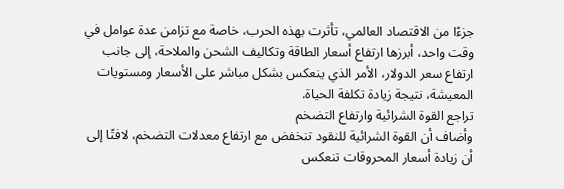جزءًا من الاقتصاد العالمي، تأثرت بهذه الحرب، خاصة مع تزامن عدة عوامل في وقت واحد، أبرزها ارتفاع أسعار الطاقة وتكاليف الشحن والملاحة، إلى جانب ارتفاع سعر الدولار، الأمر الذي ينعكس بشكل مباشر على الأسعار ومستويات المعيشة، نتيجة زيادة تكلفة الحياة.
تراجع القوة الشرائية وارتفاع التضخم
وأضاف أن القوة الشرائية للنقود تنخفض مع ارتفاع معدلات التضخم، لافتًا إلى أن زيادة أسعار المحروقات تنعكس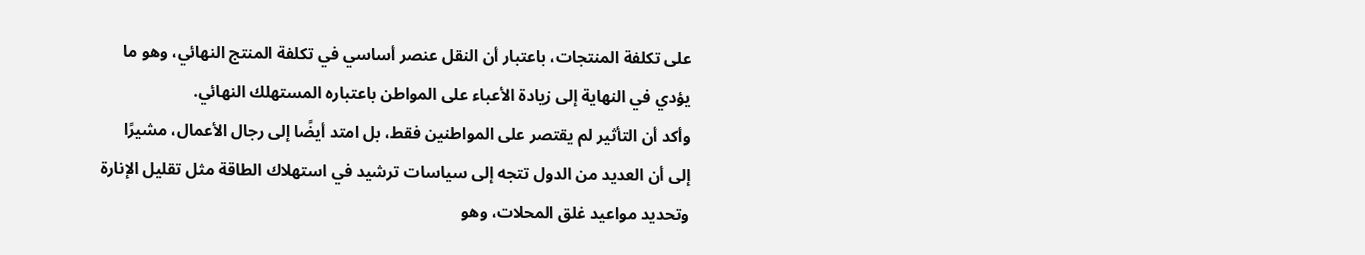على تكلفة المنتجات، باعتبار أن النقل عنصر أساسي في تكلفة المنتج النهائي، وهو ما يؤدي في النهاية إلى زيادة الأعباء على المواطن باعتباره المستهلك النهائي.
وأكد أن التأثير لم يقتصر على المواطنين فقط، بل امتد أيضًا إلى رجال الأعمال، مشيرًا إلى أن العديد من الدول تتجه إلى سياسات ترشيد في استهلاك الطاقة مثل تقليل الإنارة وتحديد مواعيد غلق المحلات، وهو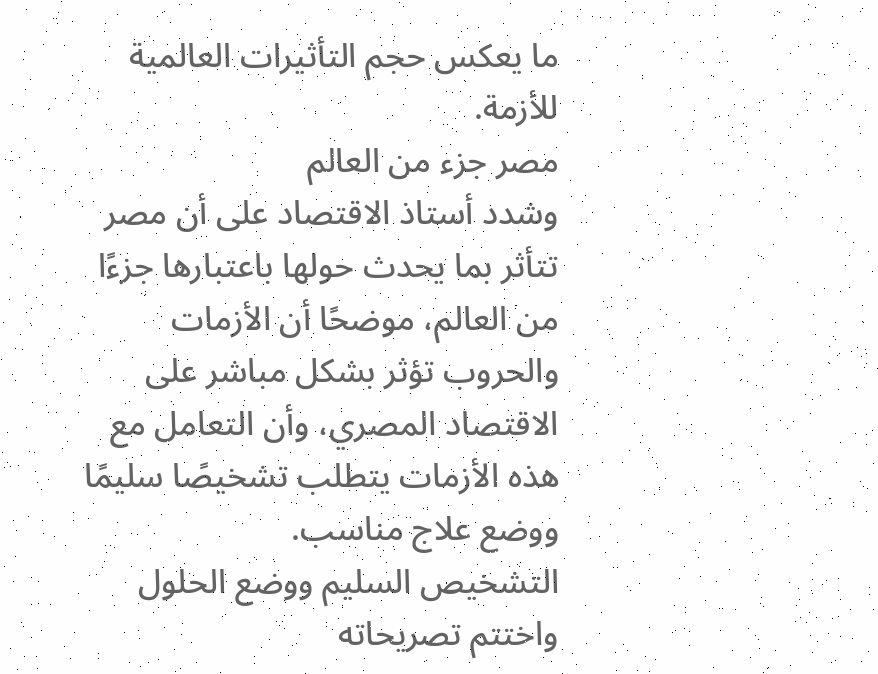ما يعكس حجم التأثيرات العالمية للأزمة.
مصر جزء من العالم
وشدد أستاذ الاقتصاد على أن مصر تتأثر بما يحدث حولها باعتبارها جزءًا من العالم، موضحًا أن الأزمات والحروب تؤثر بشكل مباشر على الاقتصاد المصري، وأن التعامل مع هذه الأزمات يتطلب تشخيصًا سليمًا ووضع علاج مناسب.
التشخيص السليم ووضع الحلول
واختتم تصريحاته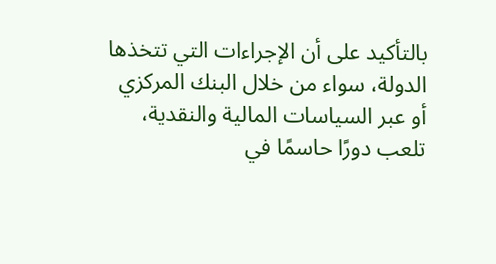بالتأكيد على أن الإجراءات التي تتخذها الدولة، سواء من خلال البنك المركزي أو عبر السياسات المالية والنقدية، تلعب دورًا حاسمًا في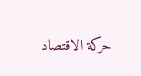حركة الاقتصاد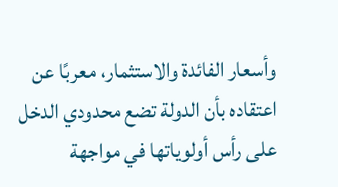وأسعار الفائدة والاستثمار، معربًا عن اعتقاده بأن الدولة تضع محدودي الدخل على رأس أولوياتها في مواجهة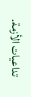تداعيات الأزمة.